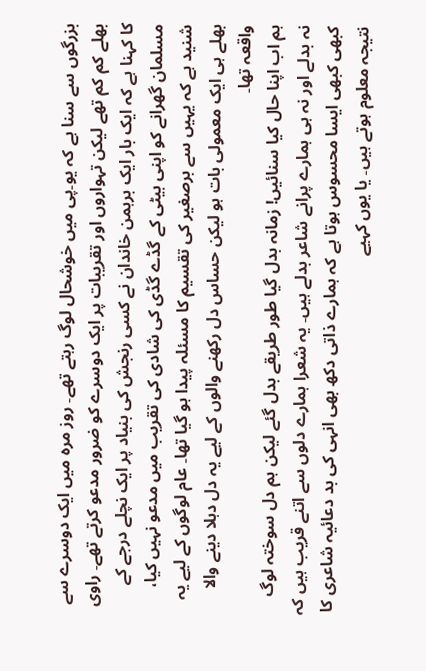بزرگوں سے سنا ہے کہ یو۔پی میں خوشحال لوگ رہتے تھے۔ روز مرہ میں ایک دوسرے سے بھلے کم کم تھے لیکن تہواروں اور تقریبات پر ایک دوسرے کو ضرور مدعو کرتے تھے۔ راوی کا کہنا ہے کہ ایک بار ایک برہمن خاندان نے کسی رنجش کی بنیاد پر ایک نچلے درجے کے مسلمان گھرانے کو اپنی بیٹی کے گڈے گڈی کی شادی کی تقریب میں مدعو نہیں کیا، شنید ہے کہ یہیں سے برصغیر کی تقسیم کا مسئلہ پیدا ہو گیا تھا۔ عام لوگوں کے لیے یہ بھلے ہی ایک معمولی بات ہو لیکن حساس دل رکھنے والوں کے لیے یہ دل دہلا دینے والا واقعہ تھا۔
ہم اب اپنا حال کیا سنائیں! زمانہ بدل گیا طور طریقے بدل گئے لیکن ہم دل سوختہ لوگ نہ بدلے اور نہ ہی ہمارے پرانے شاعر بدلے ہیں۔ یہ شعرا ہمارے دلوں سے اتنے قریب ہیں کہ کبھی کبھی ایسا محسوس ہوتا ہے کہ ہمارے ذاتی دکھ بھی انہی کی بد دعائیہ شاعری کا نتیجہ معلوم ہوتے ہیں۔ یا یوں کہیے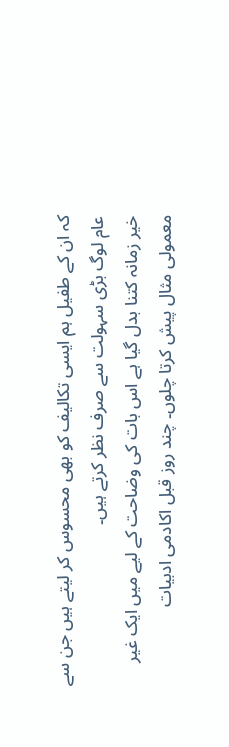کہ ان کے طفیل ہم ایسی تکالیف کو بھی محسوس کر لیتے ہیں جن سے عام لوگ بڑی سہولت سے صرف نظر کرتے ہیں۔
خیر زمانہ کتنا بدل گیا ہے اس بات کی وضاحت کے لیے میں ایک غیر معمولی مثال پیش کرتا چلوں۔ چند روز قبل اکادمی ادبیات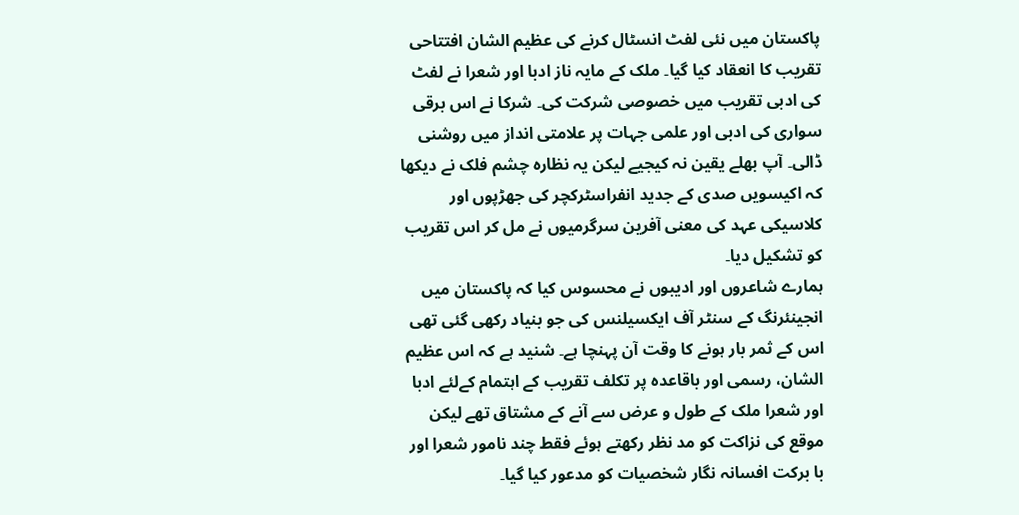پاکستان میں نئی لفٹ انسٹال کرنے کی عظیم الشان افتتاحی تقریب کا انعقاد کیا گیا۔ ملک کے مایہ ناز ادبا اور شعرا نے لفٹ کی ادبی تقریب میں خصوصی شرکت کی۔ شرکا نے اس برقی سواری کی ادبی اور علمی جہات پر علامتی انداز میں روشنی ڈالی۔ آپ بھلے یقین نہ کیجیے لیکن یہ نظارہ چشم فلک نے دیکھا کہ اکیسویں صدی کے جدید انفراسٹرکچر کی جھڑپوں اور کلاسیکی عہد کی معنی آفرین سرگرمیوں نے مل کر اس تقریب کو تشکیل دیا۔
ہمارے شاعروں اور ادیبوں نے محسوس کیا کہ پاکستان میں انجینئرنگ کے سنٹر آف ایکسیلنس کی جو بنیاد رکھی گئی تھی اس کے ثمر بار ہونے کا وقت آن پہنچا ہے۔ شنید ہے کہ اس عظیم الشان، رسمی اور باقاعدہ پر تکلف تقریب کے اہتمام کےلئے ادبا اور شعرا ملک کے طول و عرض سے آنے کے مشتاق تھے لیکن موقع کی نزاکت کو مد نظر رکھتے ہوئے فقط چند نامور شعرا اور با برکت افسانہ نگار شخصیات کو مدعور کیا گیا۔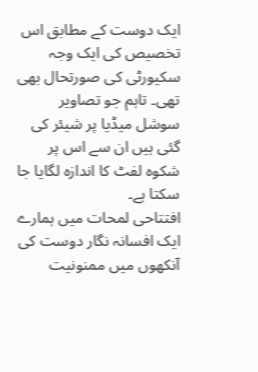ایک دوست کے مطابق اس تخصیص کی ایک وجہ سکیورٹی کی صورتحال بھی تھی۔ تاہم جو تصاویر سوشل میڈیا پر شیئر کی گئی ہیں ان سے اس پر شکوہ لفٹ کا اندازہ لگایا جا سکتا ہے۔
افتتاحی لمحات میں ہمارے ایک افسانہ نگار دوست کی آنکھوں میں ممنونیت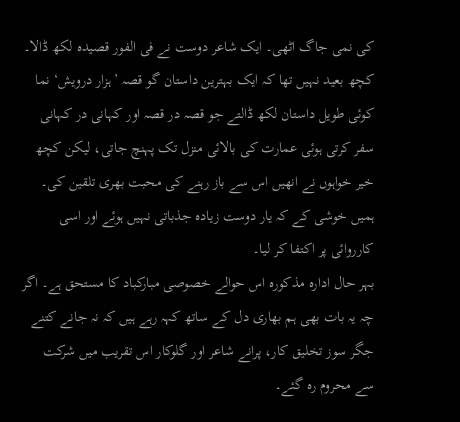کی نمی جاگ اٹھی۔ ایک شاعر دوست نے فی الفور قصیدہ لکھ ڈالا۔ کچھ بعید نہیں تھا کہ ایک بہترین داستان گو قصہ ’ہزار درویش‘ نما کوئی طویل داستان لکھ ڈالتے جو قصہ در قصہ اور کہانی در کہانی سفر کرتی ہوئی عمارت کی بالائی منزل تک پہنچ جاتی، لیکن کچھ خیر خواہوں نے انھیں اس سے باز رہنے کی محبت بھری تلقین کی۔ ہمیں خوشی کے کہ یار دوست زیادہ جذباتی نہیں ہوئے اور اسی کارروائی پر اکتفا کر لیا۔
بہر حال ادارہ مذکورہ اس حوالے خصوصی مبارکباد کا مستحق ہے۔ اگر چہ یہ بات بھی ہم بھاری دل کے ساتھ کہہ رہے ہیں کہ نہ جانے کتنے جگر سوز تخلیق کار، پرانے شاعر اور گلوکار اس تقریب میں شرکت سے محروم رہ گئے۔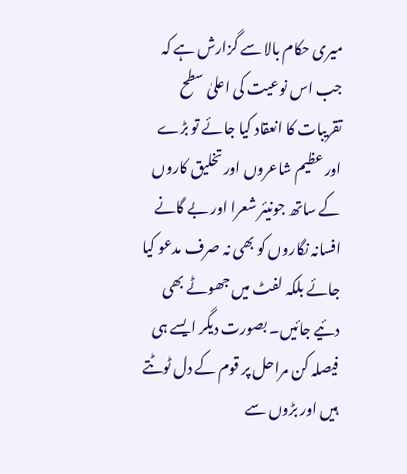میری حکام بالا سے گزارش ہے کہ جب اس نوعیت کی اعلیٰ سطح تقریبات کا انعقاد کیا جائے تو بڑے اور عظیم شاعروں اور تخلیق کاروں کے ساتھ جونیئر شعرا اور بے گانے افسانہ نگاروں کو بھی نہ صرف مدعو کیا جائے بلکہ لفٹ میں جھوٹے بھی دئیے جائیں۔ بصورت دیگر ایسے ہی فیصلہ کن مراحل پر قوم کے دل ٹوٹتے ہیں اور بڑوں سے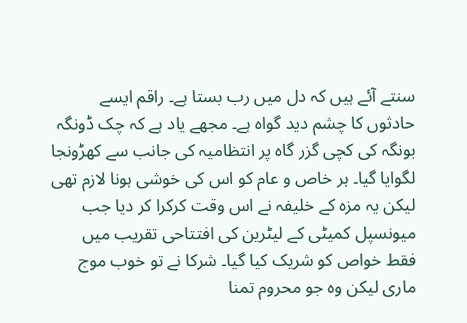سنتے آئے ہیں کہ دل میں رب بستا ہے۔ راقم ایسے حادثوں کا چشم دید گواہ ہے۔ مجھے یاد ہے کہ چک ڈونگہ بونگہ کی کچی گزر گاہ پر انتظامیہ کی جانب سے کھڑونجا لگوایا گیا۔ ہر خاص و عام کو اس کی خوشی ہونا لازم تھی لیکن یہ مزہ کے خلیفہ نے اس وقت کرکرا کر دیا جب میونسپل کمیٹی کے لیٹرین کی افتتاحی تقریب میں فقط خواص کو شریک کیا گیا۔ شرکا نے تو خوب موج ماری لیکن وہ جو محروم تمنا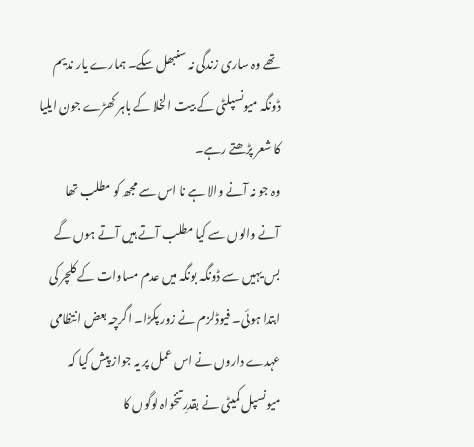تھے وہ ساری زندگی نہ سنبھل سکے۔ ہمارے یار ندیم ڈونگہ میونسپلٹی کے بیت الخلا کے باہر کھڑے جون ایلیا کا شعر پڑھتے رہے۔
وہ جو نہ آنے والا ہے نا اس سے مجھ کو مطلب تھا
آنے والوں سے کیا مطلب آتے ہیں آتے ہوں گے
بس یہیں سے ڈونگہ بونگہ میں عدم مساوات کے کلچر کی ابتدا ہوئی۔ فیوڈلزم نے زور پکڑا۔ اگرچہ بعض انتظامی عہدے داروں نے اس عمل پر یہ جواز پیش کیا کہ میونسپل کمیٹی نے بقدرِ تنخواہ لوگوں کا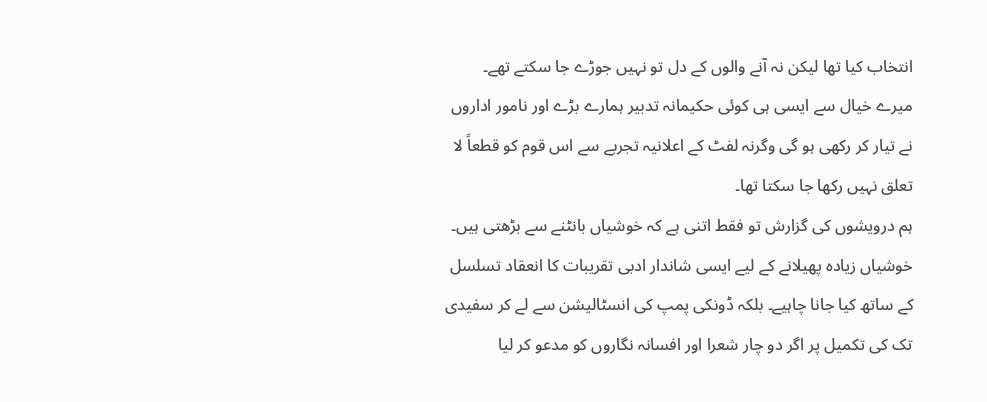انتخاب کیا تھا لیکن نہ آنے والوں کے دل تو نہیں جوڑے جا سکتے تھے۔
میرے خیال سے ایسی ہی کوئی حکیمانہ تدبیر ہمارے بڑے اور نامور اداروں نے تیار کر رکھی ہو گی وگرنہ لفٹ کے اعلانیہ تجربے سے اس قوم کو قطعاً لا تعلق نہیں رکھا جا سکتا تھا۔
ہم درویشوں کی گزارش تو فقط اتنی ہے کہ خوشیاں بانٹنے سے بڑھتی ہیں۔ خوشیاں زیادہ پھیلانے کے لیے ایسی شاندار ادبی تقریبات کا انعقاد تسلسل کے ساتھ کیا جانا چاہیے۔ بلکہ ڈونکی پمپ کی انسٹالیشن سے لے کر سفیدی تک کی تکمیل پر اگر دو چار شعرا اور افسانہ نگاروں کو مدعو کر لیا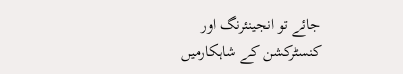جائے تو انجینئرنگ اور کنسٹرکشن کے شاہکارمیں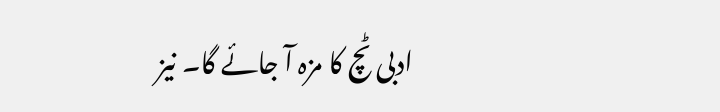ادبی ٹچ کا مزہ آ جائے گا۔ نیز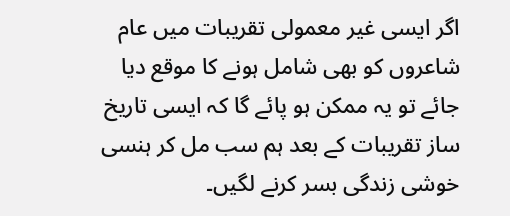اگر ایسی غیر معمولی تقریبات میں عام شاعروں کو بھی شامل ہونے کا موقع دیا جائے تو یہ ممکن ہو پائے گا کہ ایسی تاریخ ساز تقریبات کے بعد ہم سب مل کر ہنسی خوشی زندگی بسر کرنے لگیں۔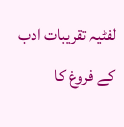لفٹیہ تقریبات ادب کے فروغ کا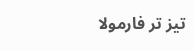تیز تر فارمولا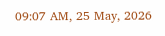09:07 AM, 25 May, 2026